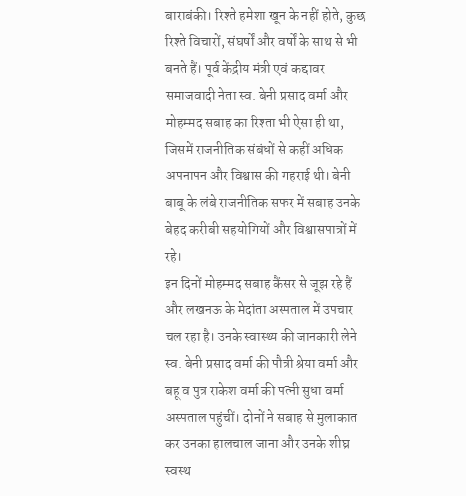बाराबंकी। रिश्ते हमेशा खून के नहीं होते, कुछ रिश्ते विचारों, संघर्षों और वर्षों के साथ से भी बनते हैं। पूर्व केंद्रीय मंत्री एवं कद्दावर समाजवादी नेता स्व. बेनी प्रसाद वर्मा और मोहम्मद सबाह का रिश्ता भी ऐसा ही था, जिसमें राजनीतिक संबंधों से कहीं अधिक अपनापन और विश्वास की गहराई थी। बेनी बाबू के लंबे राजनीतिक सफर में सबाह उनके बेहद करीबी सहयोगियों और विश्वासपात्रों में रहे।
इन दिनों मोहम्मद सबाह कैंसर से जूझ रहे हैं और लखनऊ के मेदांता अस्पताल में उपचार चल रहा है। उनके स्वास्थ्य की जानकारी लेने स्व. बेनी प्रसाद वर्मा की पौत्री श्रेया वर्मा और बहू व पुत्र राकेश वर्मा की पत्नी सुधा वर्मा अस्पताल पहुंचीं। दोनों ने सबाह से मुलाकात कर उनका हालचाल जाना और उनके शीघ्र स्वस्थ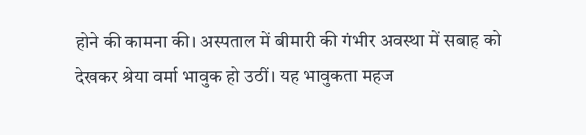होने की कामना की। अस्पताल में बीमारी की गंभीर अवस्था में सबाह को देखकर श्रेया वर्मा भावुक हो उठीं। यह भावुकता महज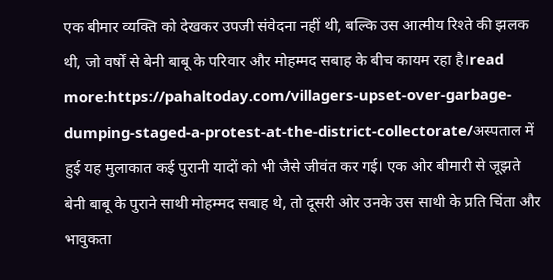एक बीमार व्यक्ति को देखकर उपजी संवेदना नहीं थी, बल्कि उस आत्मीय रिश्ते की झलक थी, जो वर्षों से बेनी बाबू के परिवार और मोहम्मद सबाह के बीच कायम रहा है।read more:https://pahaltoday.com/villagers-upset-over-garbage-dumping-staged-a-protest-at-the-district-collectorate/अस्पताल में हुई यह मुलाकात कई पुरानी यादों को भी जैसे जीवंत कर गई। एक ओर बीमारी से जूझते बेनी बाबू के पुराने साथी मोहम्मद सबाह थे, तो दूसरी ओर उनके उस साथी के प्रति चिंता और भावुकता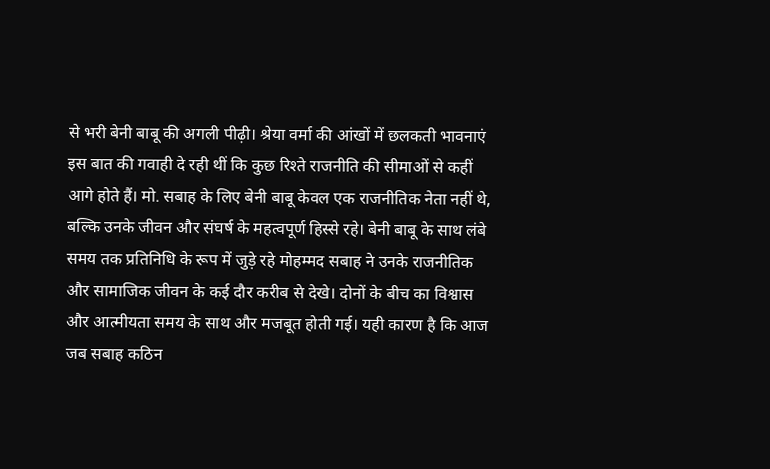से भरी बेनी बाबू की अगली पीढ़ी। श्रेया वर्मा की आंखों में छलकती भावनाएं इस बात की गवाही दे रही थीं कि कुछ रिश्ते राजनीति की सीमाओं से कहीं आगे होते हैं। मो. सबाह के लिए बेनी बाबू केवल एक राजनीतिक नेता नहीं थे, बल्कि उनके जीवन और संघर्ष के महत्वपूर्ण हिस्से रहे। बेनी बाबू के साथ लंबे समय तक प्रतिनिधि के रूप में जुड़े रहे मोहम्मद सबाह ने उनके राजनीतिक और सामाजिक जीवन के कई दौर करीब से देखे। दोनों के बीच का विश्वास और आत्मीयता समय के साथ और मजबूत होती गई। यही कारण है कि आज जब सबाह कठिन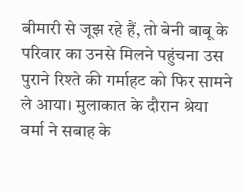बीमारी से जूझ रहे हैं, तो बेनी बाबू के परिवार का उनसे मिलने पहुंचना उस पुराने रिश्ते की गर्माहट को फिर सामने ले आया। मुलाकात के दौरान श्रेया वर्मा ने सबाह के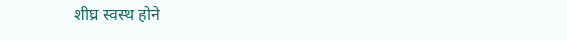शीघ्र स्वस्थ होने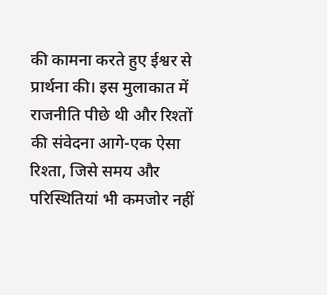की कामना करते हुए ईश्वर से प्रार्थना की। इस मुलाकात में राजनीति पीछे थी और रिश्तों की संवेदना आगे-एक ऐसा रिश्ता, जिसे समय और परिस्थितियां भी कमजोर नहीं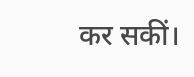कर सकीं।